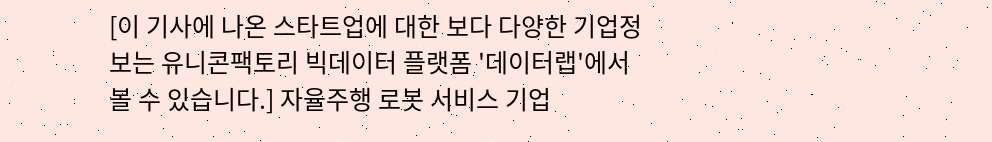[이 기사에 나온 스타트업에 대한 보다 다양한 기업정보는 유니콘팩토리 빅데이터 플랫폼 '데이터랩'에서 볼 수 있습니다.] 자율주행 로봇 서비스 기업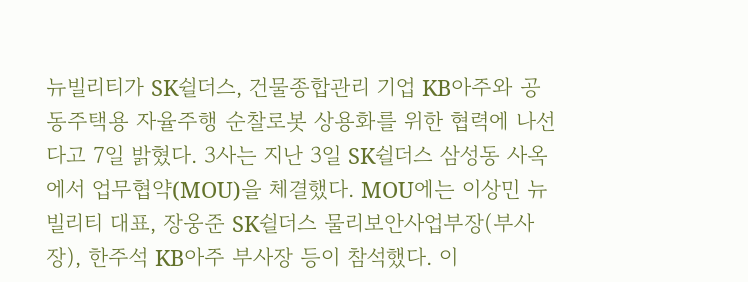뉴빌리티가 SK쉴더스, 건물종합관리 기업 KB아주와 공동주택용 자율주행 순찰로봇 상용화를 위한 협력에 나선다고 7일 밝혔다. 3사는 지난 3일 SK쉴더스 삼성동 사옥에서 업무협약(MOU)을 체결했다. MOU에는 이상민 뉴빌리티 대표, 장웅준 SK쉴더스 물리보안사업부장(부사장), 한주석 KB아주 부사장 등이 참석했다. 이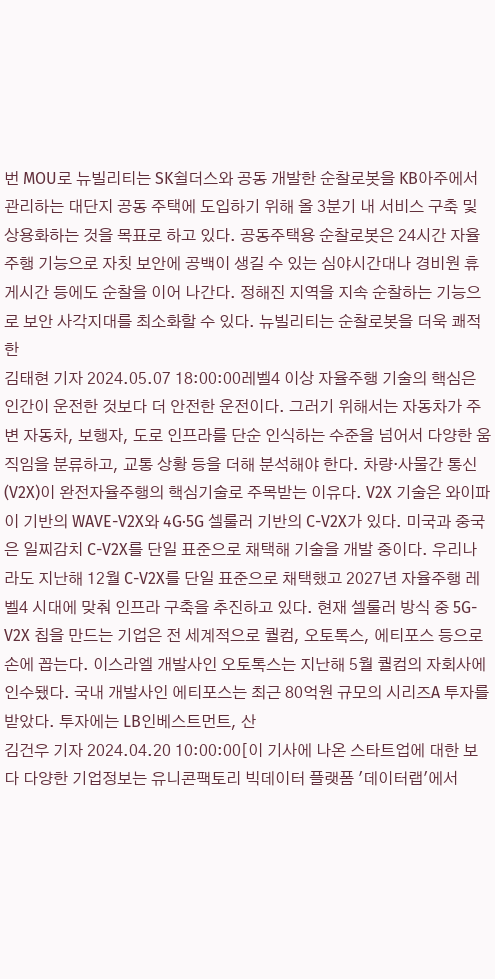번 MOU로 뉴빌리티는 SK쉴더스와 공동 개발한 순찰로봇을 KB아주에서 관리하는 대단지 공동 주택에 도입하기 위해 올 3분기 내 서비스 구축 및 상용화하는 것을 목표로 하고 있다. 공동주택용 순찰로봇은 24시간 자율주행 기능으로 자칫 보안에 공백이 생길 수 있는 심야시간대나 경비원 휴게시간 등에도 순찰을 이어 나간다. 정해진 지역을 지속 순찰하는 기능으로 보안 사각지대를 최소화할 수 있다. 뉴빌리티는 순찰로봇을 더욱 쾌적한
김태현 기자 2024.05.07 18:00:00레벨4 이상 자율주행 기술의 핵심은 인간이 운전한 것보다 더 안전한 운전이다. 그러기 위해서는 자동차가 주변 자동차, 보행자, 도로 인프라를 단순 인식하는 수준을 넘어서 다양한 움직임을 분류하고, 교통 상황 등을 더해 분석해야 한다. 차량·사물간 통신(V2X)이 완전자율주행의 핵심기술로 주목받는 이유다. V2X 기술은 와이파이 기반의 WAVE-V2X와 4G·5G 셀룰러 기반의 C-V2X가 있다. 미국과 중국은 일찌감치 C-V2X를 단일 표준으로 채택해 기술을 개발 중이다. 우리나라도 지난해 12월 C-V2X를 단일 표준으로 채택했고 2027년 자율주행 레벨4 시대에 맞춰 인프라 구축을 추진하고 있다. 현재 셀룰러 방식 중 5G-V2X 칩을 만드는 기업은 전 세계적으로 퀄컴, 오토톡스, 에티포스 등으로 손에 꼽는다. 이스라엘 개발사인 오토톡스는 지난해 5월 퀄컴의 자회사에 인수됐다. 국내 개발사인 에티포스는 최근 80억원 규모의 시리즈A 투자를 받았다. 투자에는 LB인베스트먼트, 산
김건우 기자 2024.04.20 10:00:00[이 기사에 나온 스타트업에 대한 보다 다양한 기업정보는 유니콘팩토리 빅데이터 플랫폼 '데이터랩'에서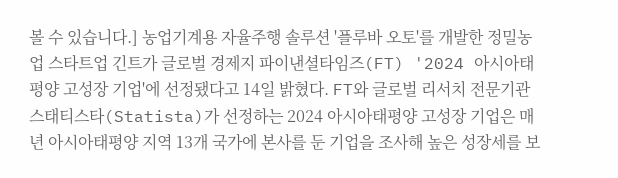볼 수 있습니다.] 농업기계용 자율주행 솔루션 '플루바 오토'를 개발한 정밀농업 스타트업 긴트가 글로벌 경제지 파이낸셜타임즈(FT) '2024 아시아태평양 고성장 기업'에 선정됐다고 14일 밝혔다. FT와 글로벌 리서치 전문기관 스태티스타(Statista)가 선정하는 2024 아시아태평양 고성장 기업은 매년 아시아태평양 지역 13개 국가에 본사를 둔 기업을 조사해 높은 성장세를 보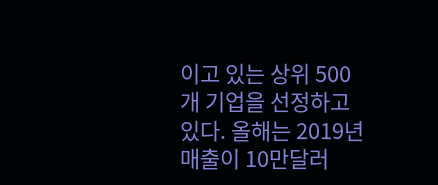이고 있는 상위 500개 기업을 선정하고 있다. 올해는 2019년 매출이 10만달러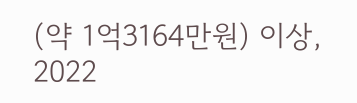(약 1억3164만원) 이상, 2022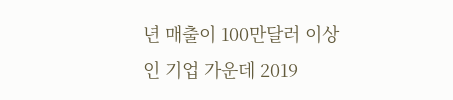년 매출이 100만달러 이상인 기업 가운데 2019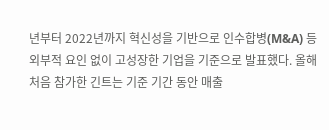년부터 2022년까지 혁신성을 기반으로 인수합병(M&A) 등 외부적 요인 없이 고성장한 기업을 기준으로 발표했다. 올해 처음 참가한 긴트는 기준 기간 동안 매출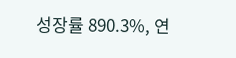성장률 890.3%, 연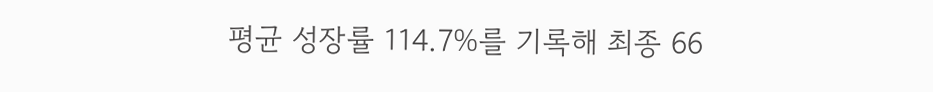평균 성장률 114.7%를 기록해 최종 66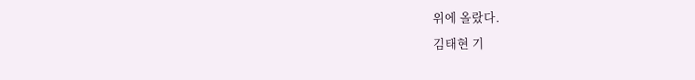위에 올랐다.
김태현 기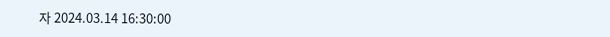자 2024.03.14 16:30:00